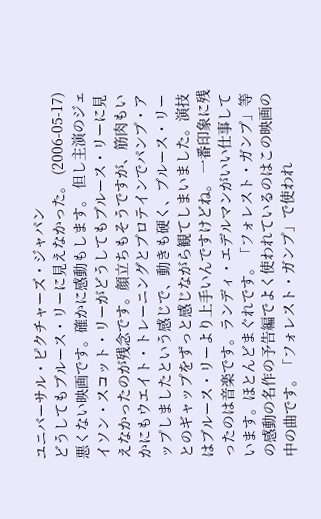ユニバーサル・ピクチャーズ・ジャパン
どうしてもブルース・リーに見えなかった。 (2006-05-17) 悪くない映画です。確かに感動もします。 但し主演のジェイソン・スコット・リーがどうしてもブルース・リーに見えなかったのが残念です。顔立ちもそうですが、筋肉もいかにもウエイト・トレーニングとプロテインでパンプ・アップしましたという感じで、動きも硬く、ブルース・リーとのギャップをずっと感じながら観てしまいました。演技はブルース・リーより上手いんですけどね。 一番印象に残ったのは音楽です。ランディ・エデルマンがいい仕事しています。ほとんどまぐれです。「フォレスト・ガンプ」等の感動の名作の予告編でよく使われているのはこの映画の中の曲です。「フォレスト・ガンプ」で使われ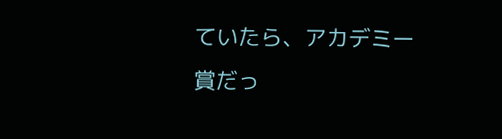ていたら、アカデミー賞だっ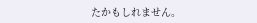たかもしれません。